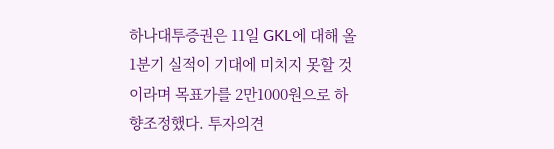하나대투증권은 11일 GKL에 대해 올 1분기 실적이 기대에 미치지 못할 것이라며 목표가를 2만1000원으로 하향조정했다. 투자의견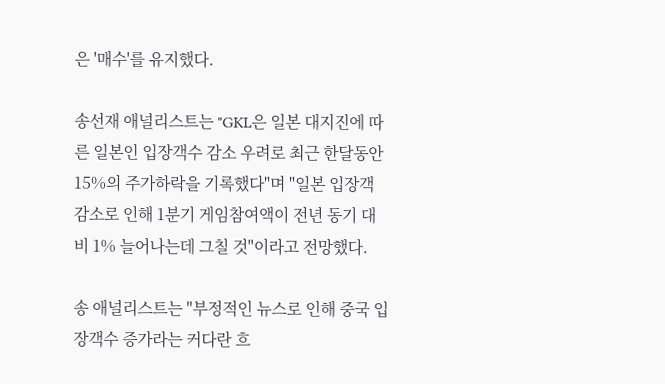은 '매수'를 유지했다.

송선재 애널리스트는 "GKL은 일본 대지진에 따른 일본인 입장객수 감소 우려로 최근 한달동안 15%의 주가하락을 기록했다"며 "일본 입장객 감소로 인해 1분기 게임참여액이 전년 동기 대비 1% 늘어나는데 그칠 것"이라고 전망했다.

송 애널리스트는 "부정적인 뉴스로 인해 중국 입장객수 증가라는 커다란 흐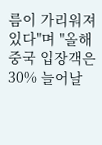름이 가리워져 있다"며 "올해 중국 입장객은 30% 늘어날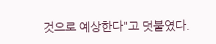것으로 예상한다"고 덧붙였다.